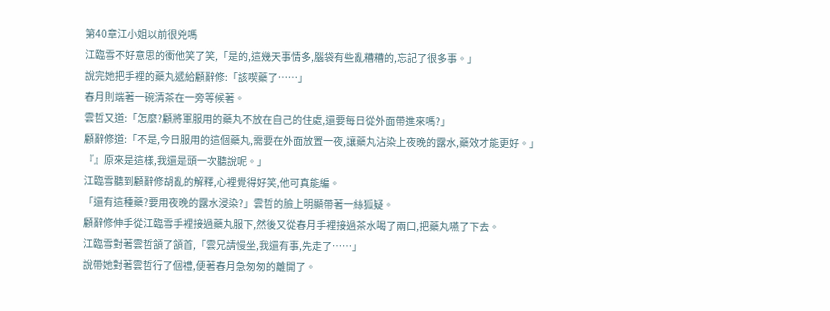第40章江小姐以前很兇嗎
江臨雪不好意思的衝他笑了笑,「是的,這幾天事情多,腦袋有些亂糟糟的,忘記了很多事。」
說完她把手裡的藥丸遞給顧辭修:「該喫藥了……」
春月則端著一碗清茶在一旁等候著。
雲哲又道:「怎麼?顧將軍服用的藥丸不放在自己的住處,還要每日從外面帶進來嗎?」
顧辭修道:「不是,今日服用的這個藥丸,需要在外面放置一夜,讓藥丸沾染上夜晚的露水,藥效才能更好。」
『』原來是這樣,我還是頭一次聽說呢。」
江臨雪聽到顧辭修胡亂的解釋,心裡覺得好笑,他可真能編。
「還有這種藥?要用夜晚的露水浸染?」雲哲的臉上明顯帶著一絲狐疑。
顧辭修伸手從江臨雪手裡接過藥丸服下,然後又從春月手裡接過茶水喝了兩口,把藥丸嚥了下去。
江臨雪對著雲哲頷了頷首,「雲兄請慢坐,我還有事,先走了……」
說帶她對著雲哲行了個禮,便著春月急匆匆的離開了。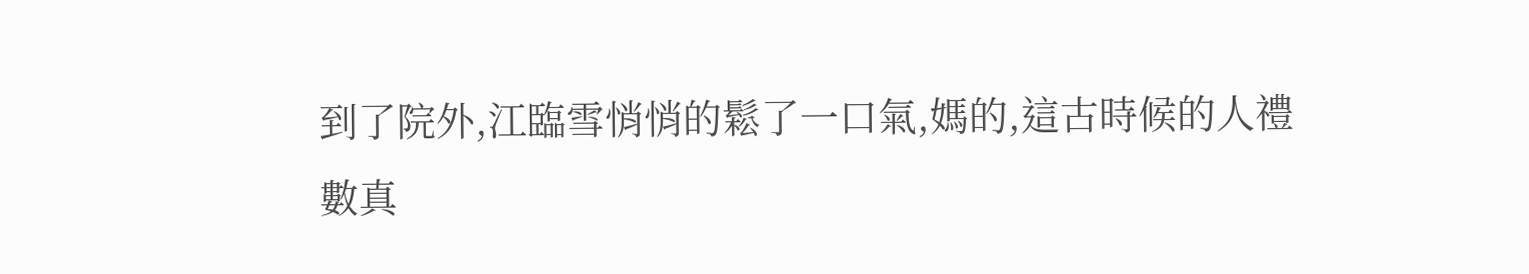到了院外,江臨雪悄悄的鬆了一口氣,媽的,這古時候的人禮數真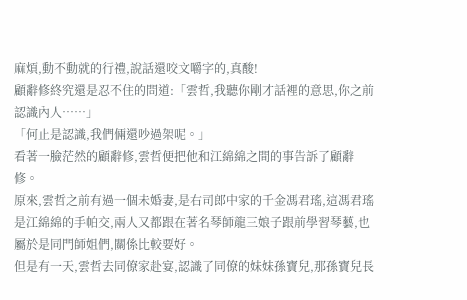麻煩,動不動就的行禮,說話還咬文嚼字的,真酸!
顧辭修終究還是忍不住的問道:「雲哲,我聽你剛才話裡的意思,你之前認識內人……」
「何止是認識,我們倆還吵過架呢。」
看著一臉茫然的顧辭修,雲哲便把他和江綿綿之間的事告訴了顧辭修。
原來,雲哲之前有過一個未婚妻,是右司郎中家的千金馮君瑤,這馮君瑤是江綿綿的手帕交,兩人又都跟在著名琴師龍三娘子跟前學習琴藝,也屬於是同門師姐們,關係比較要好。
但是有一天,雲哲去同僚家赴宴,認識了同僚的妹妹孫寶兒,那孫寶兒長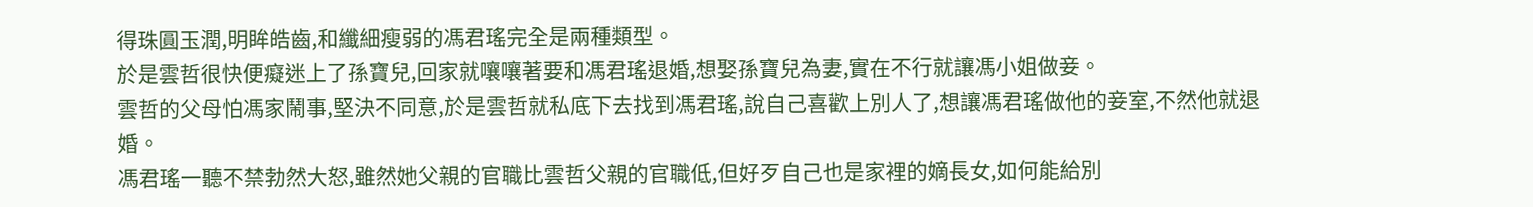得珠圓玉潤,明眸皓齒,和纖細瘦弱的馮君瑤完全是兩種類型。
於是雲哲很快便癡迷上了孫寶兒,回家就嚷嚷著要和馮君瑤退婚,想娶孫寶兒為妻,實在不行就讓馮小姐做妾。
雲哲的父母怕馮家鬧事,堅決不同意,於是雲哲就私底下去找到馮君瑤,說自己喜歡上別人了,想讓馮君瑤做他的妾室,不然他就退婚。
馮君瑤一聽不禁勃然大怒,雖然她父親的官職比雲哲父親的官職低,但好歹自己也是家裡的嫡長女,如何能給別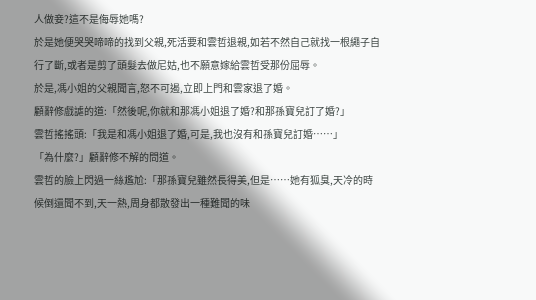人做妾?這不是侮辱她嗎?
於是她便哭哭啼啼的找到父親,死活要和雲哲退親,如若不然自己就找一根繩子自行了斷,或者是剪了頭髮去做尼姑,也不願意嫁給雲哲受那份屈辱。
於是,馮小姐的父親聞言,怒不可遏,立即上門和雲家退了婚。
顧辭修戲謔的道:「然後呢,你就和那馮小姐退了婚?和那孫寶兒訂了婚?」
雲哲搖搖頭:「我是和馮小姐退了婚,可是,我也沒有和孫寶兒訂婚……」
「為什麼?」顧辭修不解的問道。
雲哲的臉上閃過一絲尷尬:「那孫寶兒雖然長得美,但是……她有狐臭,天冷的時候倒還聞不到,天一熱,周身都散發出一種難聞的味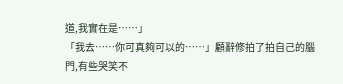道,我實在是……」
「我去……你可真夠可以的……」顧辭修拍了拍自己的腦門,有些哭笑不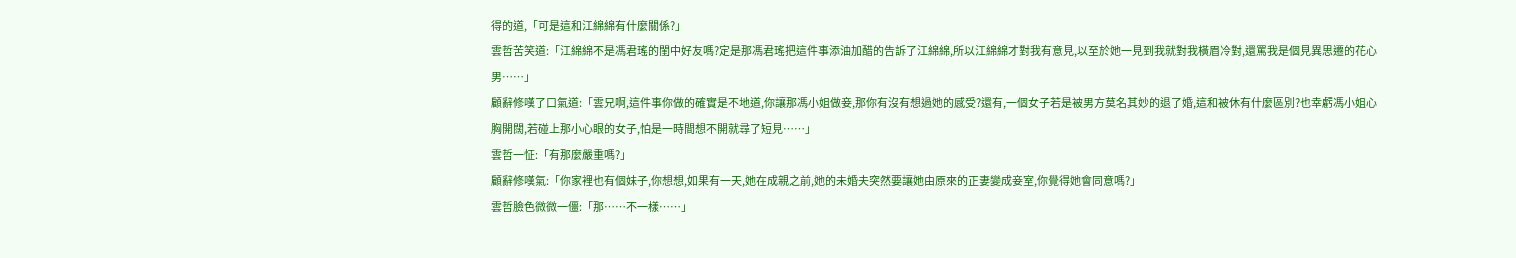得的道,「可是這和江綿綿有什麼關係?」
雲哲苦笑道:「江綿綿不是馮君瑤的閨中好友嗎?定是那馮君瑤把這件事添油加醋的告訴了江綿綿,所以江綿綿才對我有意見,以至於她一見到我就對我橫眉冷對,還罵我是個見異思遷的花心男……」
顧辭修嘆了口氣道:「雲兄啊,這件事你做的確實是不地道,你讓那馮小姐做妾,那你有沒有想過她的感受?還有,一個女子若是被男方莫名其妙的退了婚,這和被休有什麼區別?也幸虧馮小姐心胸開闊,若碰上那小心眼的女子,怕是一時間想不開就尋了短見……」
雲哲一怔:「有那麼嚴重嗎?」
顧辭修嘆氣:「你家裡也有個妹子,你想想,如果有一天,她在成親之前,她的未婚夫突然要讓她由原來的正妻變成妾室,你覺得她會同意嗎?」
雲哲臉色微微一僵:「那……不一樣……」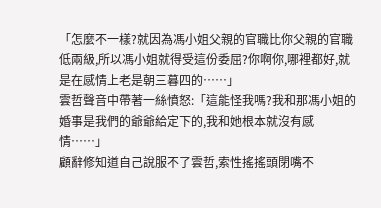「怎麼不一樣?就因為馮小姐父親的官職比你父親的官職低兩級,所以馮小姐就得受這份委屈?你啊你,哪裡都好,就是在感情上老是朝三暮四的……」
雲哲聲音中帶著一絲憤怒:「這能怪我嗎?我和那馮小姐的婚事是我們的爺爺給定下的,我和她根本就沒有感情……」
顧辭修知道自己說服不了雲哲,索性搖搖頭閉嘴不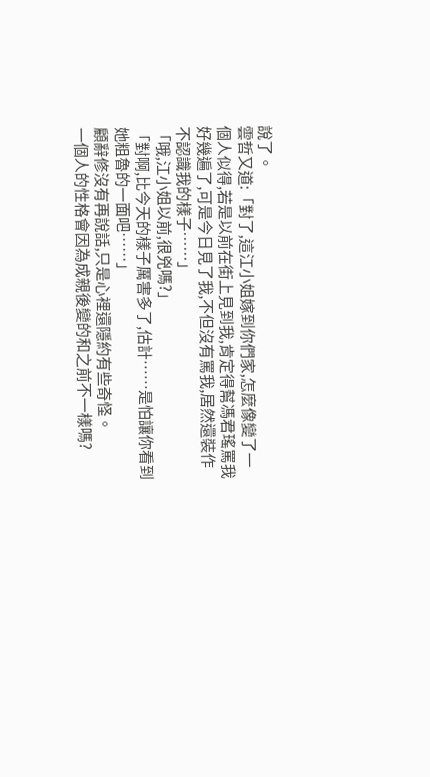說了。
雲哲又道:「對了,這江小姐嫁到你們家,怎麼像變了一個人似得,若是以前在街上見到我,肯定得幫馮君瑤罵我好幾遍了,可是今日見了我,不但沒有罵我,居然還裝作不認識我的樣子……」
「哦,江小姐以前,很兇嗎?」
「對啊,比今天的樣子厲害多了,估計……是怕讓你看到她粗魯的一面吧……」
顧辭修沒有再說話,只是心裡還隱約有些奇怪。
一個人的性格會因為成親後變的和之前不一樣嗎?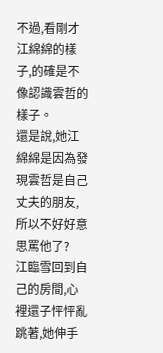不過,看剛才江綿綿的樣子,的確是不像認識雲哲的樣子。
還是說,她江綿綿是因為發現雲哲是自己丈夫的朋友,所以不好好意思罵他了?
江臨雪回到自己的房間,心裡還子怦怦亂跳著,她伸手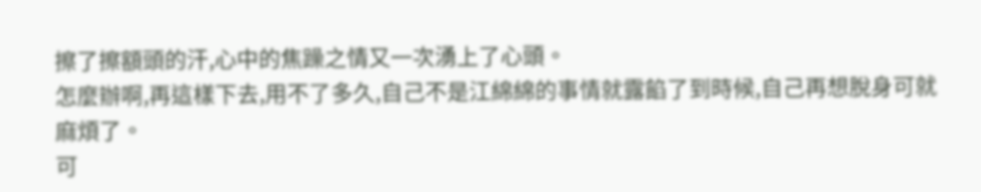擦了擦額頭的汗,心中的焦躁之情又一次湧上了心頭。
怎麼辦啊,再這樣下去,用不了多久,自己不是江綿綿的事情就露餡了到時候,自己再想脫身可就麻煩了。
可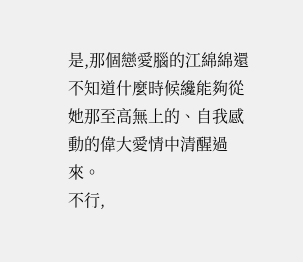是,那個戀愛腦的江綿綿還不知道什麼時候纔能夠從她那至高無上的、自我感動的偉大愛情中清醒過來。
不行,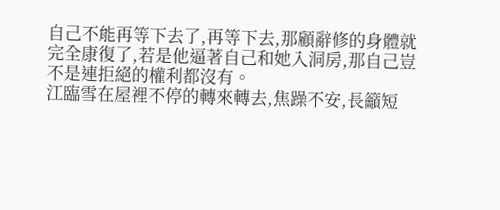自己不能再等下去了,再等下去,那顧辭修的身體就完全康復了,若是他逼著自己和她入洞房,那自己豈不是連拒絕的權利都沒有。
江臨雪在屋裡不停的轉來轉去,焦躁不安,長籲短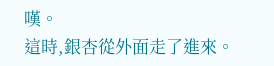嘆。
這時,銀杏從外面走了進來。